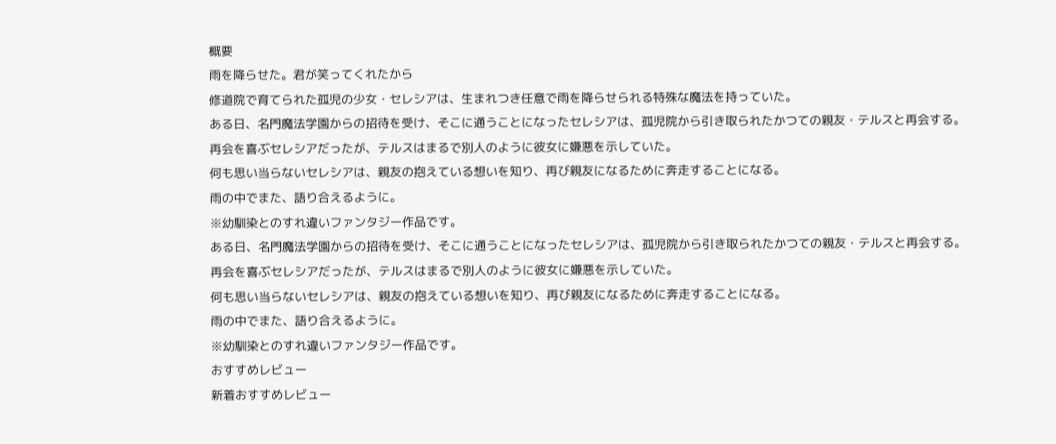概要
雨を降らせた。君が笑ってくれたから
修道院で育てられた孤児の少女・セレシアは、生まれつき任意で雨を降らせられる特殊な魔法を持っていた。
ある日、名門魔法学園からの招待を受け、そこに通うことになったセレシアは、孤児院から引き取られたかつての親友・テルスと再会する。
再会を喜ぶセレシアだったが、テルスはまるで別人のように彼女に嫌悪を示していた。
何も思い当らないセレシアは、親友の抱えている想いを知り、再び親友になるために奔走することになる。
雨の中でまた、語り合えるように。
※幼馴染とのすれ違いファンタジー作品です。
ある日、名門魔法学園からの招待を受け、そこに通うことになったセレシアは、孤児院から引き取られたかつての親友・テルスと再会する。
再会を喜ぶセレシアだったが、テルスはまるで別人のように彼女に嫌悪を示していた。
何も思い当らないセレシアは、親友の抱えている想いを知り、再び親友になるために奔走することになる。
雨の中でまた、語り合えるように。
※幼馴染とのすれ違いファンタジー作品です。
おすすめレビュー
新着おすすめレビュー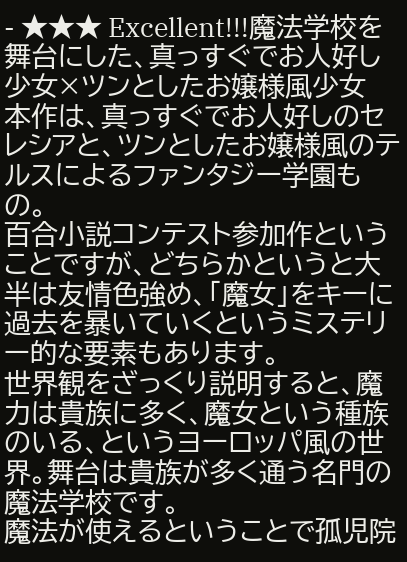- ★★★ Excellent!!!魔法学校を舞台にした、真っすぐでお人好し少女×ツンとしたお嬢様風少女
本作は、真っすぐでお人好しのセレシアと、ツンとしたお嬢様風のテルスによるファンタジー学園もの。
百合小説コンテスト参加作ということですが、どちらかというと大半は友情色強め、「魔女」をキーに過去を暴いていくというミステリー的な要素もあります。
世界観をざっくり説明すると、魔力は貴族に多く、魔女という種族のいる、というヨーロッパ風の世界。舞台は貴族が多く通う名門の魔法学校です。
魔法が使えるということで孤児院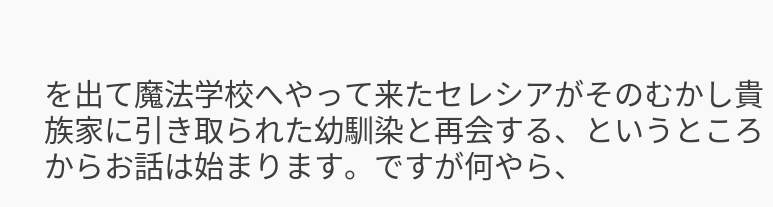を出て魔法学校へやって来たセレシアがそのむかし貴族家に引き取られた幼馴染と再会する、というところからお話は始まります。ですが何やら、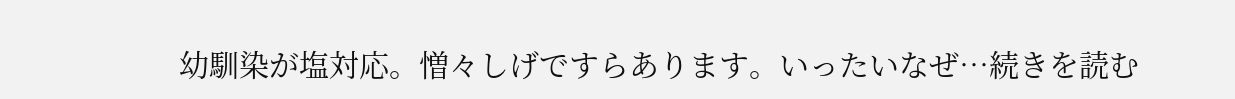幼馴染が塩対応。憎々しげですらあります。いったいなぜ…続きを読む